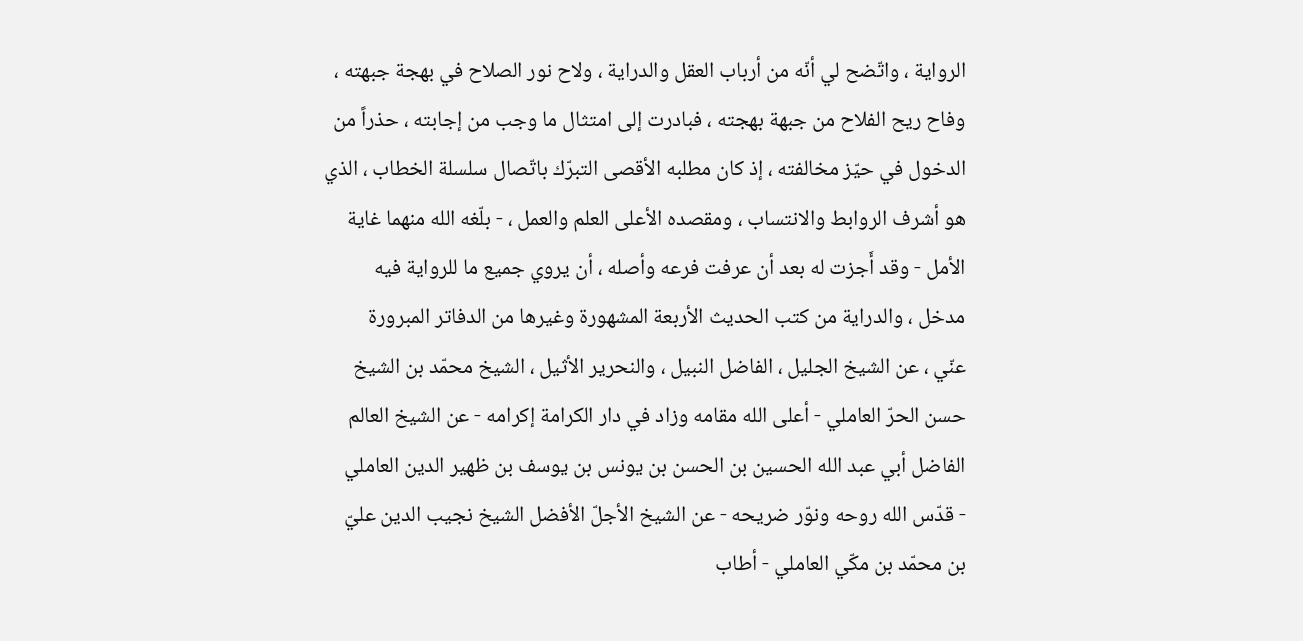الرواية ، واتّضح لي أنّه من أرباب العقل والدراية ، ولاح نور الصلاح في بهجة جبهته ،
وفاح ريح الفلاح من جبهة بهجته ، فبادرت إلى امتثال ما وجب من إجابته ، حذراً من
الدخول في حيّز مخالفته ، إذ كان مطلبه الأقصى التبرّك باتّصال سلسلة الخطاب ، الذي
هو أشرف الروابط والانتساب ، ومقصده الأعلى العلم والعمل ، - بلّغه الله منهما غاية
الأمل - وقد أَجزت له بعد أن عرفت فرعه وأصله ، أن يروي جميع ما للرواية فيه
مدخل ، والدراية من كتب الحديث الأربعة المشهورة وغيرها من الدفاتر المبرورة
عنّي ، عن الشيخ الجليل ، الفاضل النبيل ، والنحرير الأثيل ، الشيخ محمّد بن الشيخ
حسن الحرّ العاملي - أعلى الله مقامه وزاد في دار الكرامة إكرامه - عن الشيخ العالم
الفاضل أبي عبد الله الحسين بن الحسن بن يونس بن يوسف بن ظهير الدين العاملي
- قدّس الله روحه ونوّر ضريحه - عن الشيخ الأجلّ الأفضل الشيخ نجيب الدين عليّ
بن محمّد بن مكّي العاملي - أطاب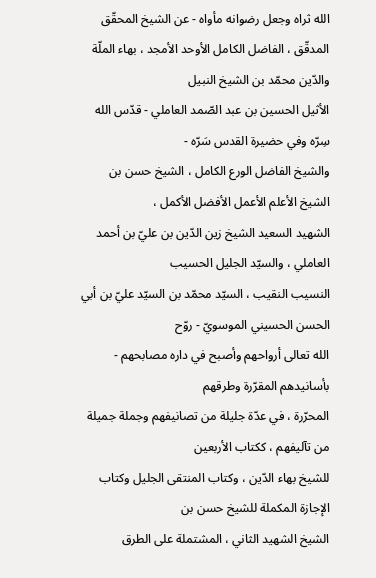الله ثراه وجعل رضوانه مأواه - عن الشيخ المحقّق
المدقّق ، الفاضل الكامل الأوحد الأمجد ، بهاء الملّة والدّين محمّد بن الشيخ النبيل
الأثيل الحسين بن عبد الصّمد العاملي - قدّس الله سِرّه وفي حضيرة القدس سَرّه -
والشيخ الفاضل الورع الكامل ، الشيخ حسن بن الشيخ الأعلم الأعمل الأفضل الأكمل ،
الشهيد السعيد الشيخ زين الدّين بن عليّ بن أحمد العاملي ، والسيّد الجليل الحسيب
النسيب النقيب ، السيّد محمّد بن السيّد عليّ بن أبي الحسن الحسيني الموسويّ - روّح
الله تعالى أرواحهم وأصبح في داره مصابحهم - بأسانيدهم المقرّرة وطرقهم
المحرّرة ، في عدّة جليلة من تصانيفهم وجملة جميلة من تآليفهم ، ككتاب الأربعين
للشيخ بهاء الدّين ، وكتاب المنتقى الجليل وكتاب الإجازة المكملة للشيخ حسن بن
الشيخ الشهيد الثاني ، المشتملة على الطرق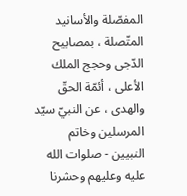المفصّلة والأسانيد المتّصلة ، بمصابيح
الدّجى وحجج الملك الأعلى ، أئمّة الحقّ والهدى ، عن النبيّ سيّد المرسلين وخاتم
النبيين - صلوات الله عليه وعليهم وحشرنا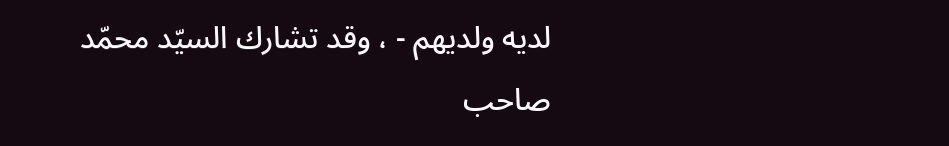لديه ولديهم - ، وقد تشارك السيّد محمّد
صاحب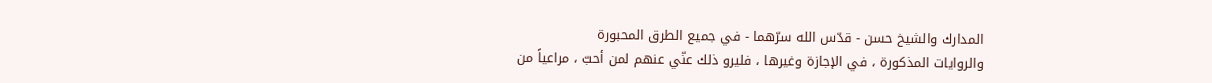المدارك والشيخ حسن - قدّس الله سرّهما - في جميع الطرق المحبورة
والروايات المذكورة ، في الإجازة وغيرها ، فليرو ذلك عنّي عنهم لمن أحبّ ، مراعياً من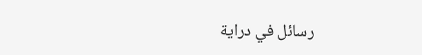رسائل في دراية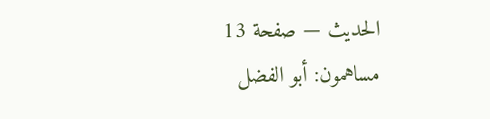الحديث — صفحة 13
مساهمون: أبو الفضل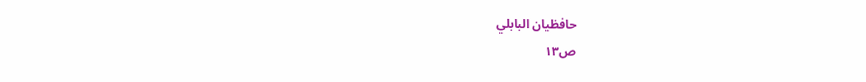حافظيان البابلي
ص١٣